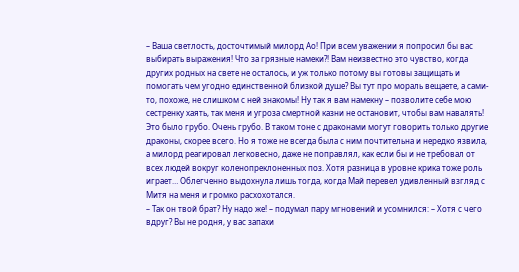– Ваша светлость, досточтимый милорд Ао! При всем уважении я попросил бы вас выбирать выражения! Что за грязные намеки?! Вам неизвестно это чувство, когда других родных на свете не осталось, и уж только потому вы готовы защищать и помогать чем угодно единственной близкой душе? Вы тут про мораль вещаете, а сами-то, похоже, не слишком с ней знакомы! Ну так я вам намекну – позволите себе мою сестренку хаять, так меня и угроза смертной казни не остановит, чтобы вам навалять!
Это было грубо. Очень грубо. В таком тоне с драконами могут говорить только другие драконы, скорее всего. Но я тоже не всегда была с ним почтительна и нередко язвила, а милорд реагировал легковесно, даже не поправлял, как если бы и не требовал от всех людей вокруг коленопреклоненных поз. Хотя разница в уровне крика тоже роль играет… Облегченно выдохнула лишь тогда, когда Май перевел удивленный взгляд с Митя на меня и громко расхохотался.
– Так он твой брат? Ну надо же! – подумал пару мгновений и усомнился: – Хотя с чего вдруг? Вы не родня, у вас запахи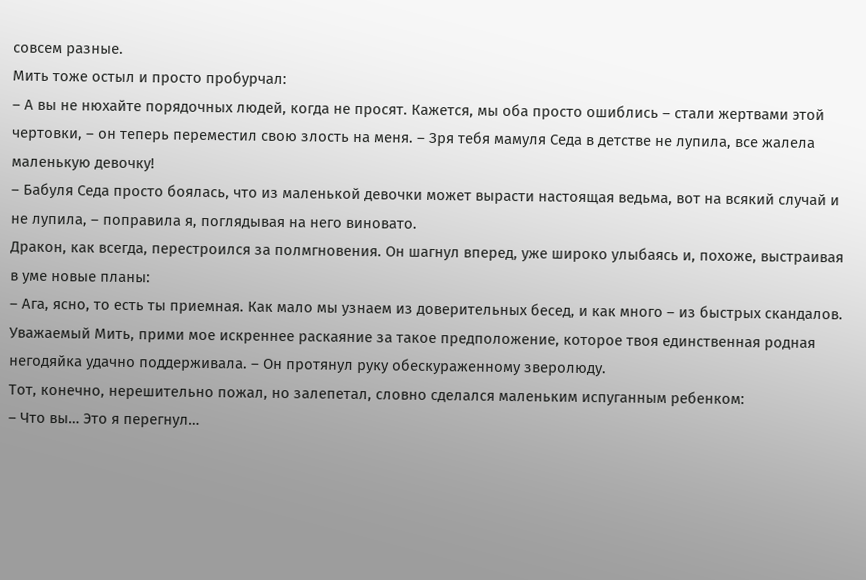совсем разные.
Мить тоже остыл и просто пробурчал:
– А вы не нюхайте порядочных людей, когда не просят. Кажется, мы оба просто ошиблись – стали жертвами этой чертовки, – он теперь переместил свою злость на меня. – Зря тебя мамуля Седа в детстве не лупила, все жалела маленькую девочку!
– Бабуля Седа просто боялась, что из маленькой девочки может вырасти настоящая ведьма, вот на всякий случай и не лупила, – поправила я, поглядывая на него виновато.
Дракон, как всегда, перестроился за полмгновения. Он шагнул вперед, уже широко улыбаясь и, похоже, выстраивая в уме новые планы:
– Ага, ясно, то есть ты приемная. Как мало мы узнаем из доверительных бесед, и как много – из быстрых скандалов. Уважаемый Мить, прими мое искреннее раскаяние за такое предположение, которое твоя единственная родная негодяйка удачно поддерживала. – Он протянул руку обескураженному зверолюду.
Тот, конечно, нерешительно пожал, но залепетал, словно сделался маленьким испуганным ребенком:
– Что вы… Это я перегнул…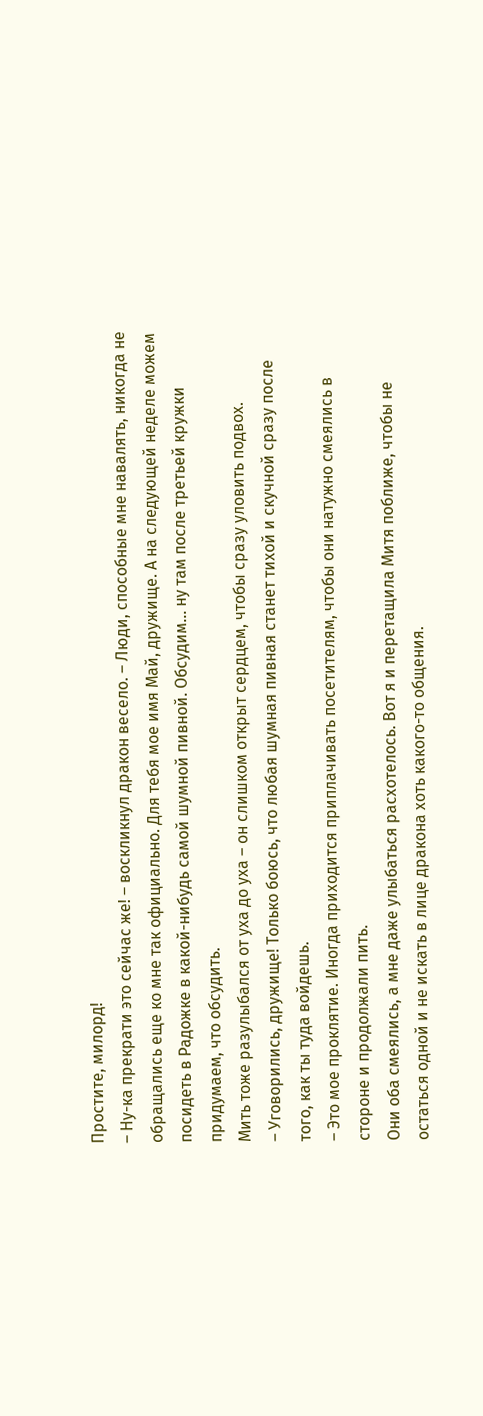Простите, милорд!
– Ну-ка прекрати это сейчас же! – воскликнул дракон весело. – Люди, способные мне навалять, никогда не обращались еще ко мне так официально. Для тебя мое имя Май, дружище. А на следующей неделе можем посидеть в Радожке в какой-нибудь самой шумной пивной. Обсудим… ну там после третьей кружки придумаем, что обсудить.
Мить тоже разулыбался от уха до уха – он слишком открыт сердцем, чтобы сразу уловить подвох.
– Уговорились, дружище! Только боюсь, что любая шумная пивная станет тихой и скучной сразу после того, как ты туда войдешь.
– Это мое проклятие. Иногда приходится приплачивать посетителям, чтобы они натужно смеялись в стороне и продолжали пить.
Они оба смеялись, а мне даже улыбаться расхотелось. Вот я и перетащила Митя поближе, чтобы не остаться одной и не искать в лице дракона хоть какого-то общения.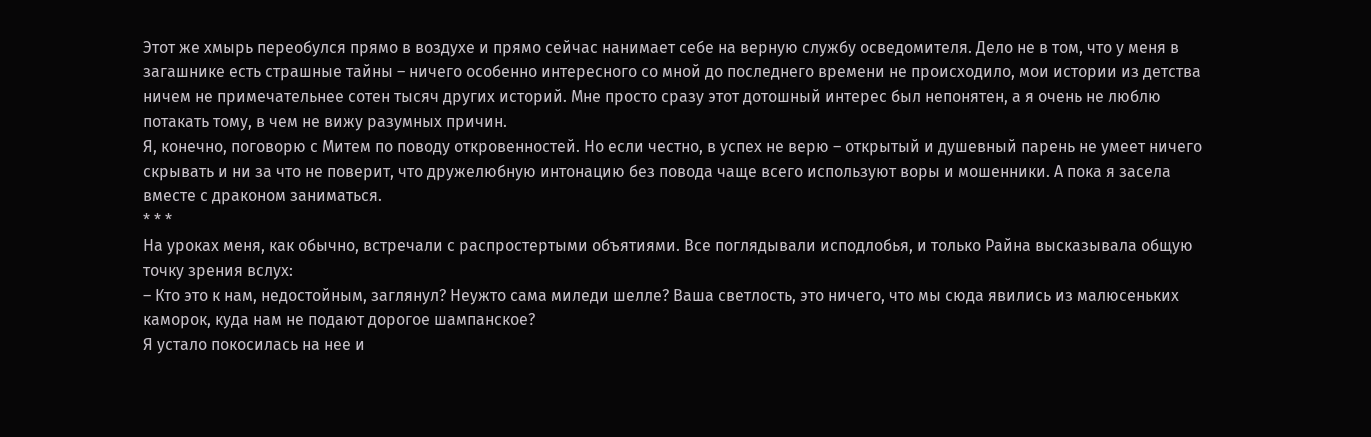Этот же хмырь переобулся прямо в воздухе и прямо сейчас нанимает себе на верную службу осведомителя. Дело не в том, что у меня в загашнике есть страшные тайны – ничего особенно интересного со мной до последнего времени не происходило, мои истории из детства ничем не примечательнее сотен тысяч других историй. Мне просто сразу этот дотошный интерес был непонятен, а я очень не люблю потакать тому, в чем не вижу разумных причин.
Я, конечно, поговорю с Митем по поводу откровенностей. Но если честно, в успех не верю – открытый и душевный парень не умеет ничего скрывать и ни за что не поверит, что дружелюбную интонацию без повода чаще всего используют воры и мошенники. А пока я засела вместе с драконом заниматься.
* * *
На уроках меня, как обычно, встречали с распростертыми объятиями. Все поглядывали исподлобья, и только Райна высказывала общую точку зрения вслух:
– Кто это к нам, недостойным, заглянул? Неужто сама миледи шелле? Ваша светлость, это ничего, что мы сюда явились из малюсеньких каморок, куда нам не подают дорогое шампанское?
Я устало покосилась на нее и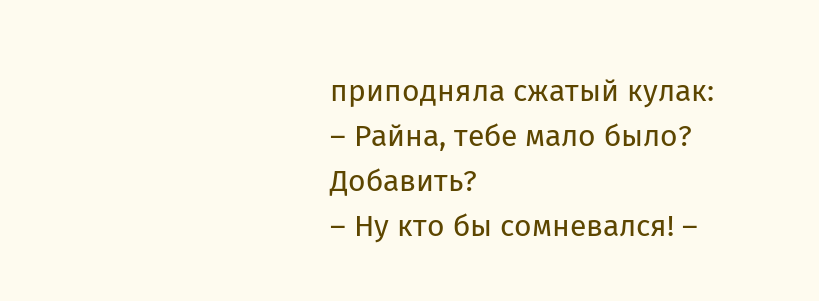приподняла сжатый кулак:
– Райна, тебе мало было? Добавить?
– Ну кто бы сомневался! –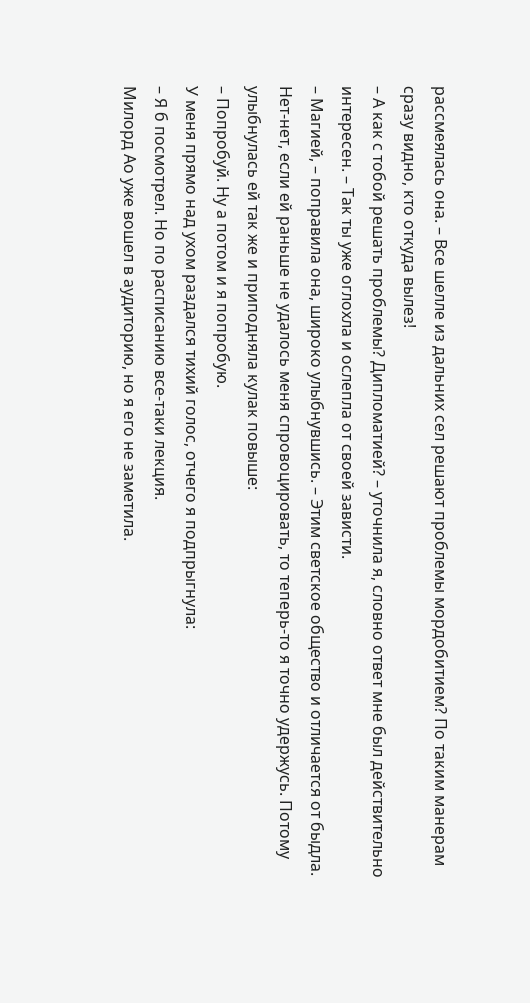рассмеялась она. – Все шелле из дальних сел решают проблемы мордобитием? По таким манерам сразу видно, кто откуда вылез!
– А как с тобой решать проблемы? Дипломатией? – уточнила я, словно ответ мне был действительно интересен. – Так ты уже оглохла и ослепла от своей зависти.
– Магией, – поправила она, широко улыбнувшись. – Этим светское общество и отличается от быдла.
Нет-нет, если ей раньше не удалось меня спровоцировать, то теперь-то я точно удержусь. Потому улыбнулась ей так же и приподняла кулак повыше:
– Попробуй. Ну а потом и я попробую.
У меня прямо над ухом раздался тихий голос, отчего я подпрыгнула:
– Я б посмотрел. Но по расписанию все-таки лекция.
Милорд Ао уже вошел в аудиторию, но я его не заметила.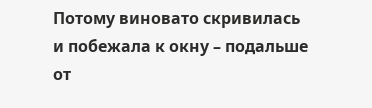Потому виновато скривилась и побежала к окну – подальше от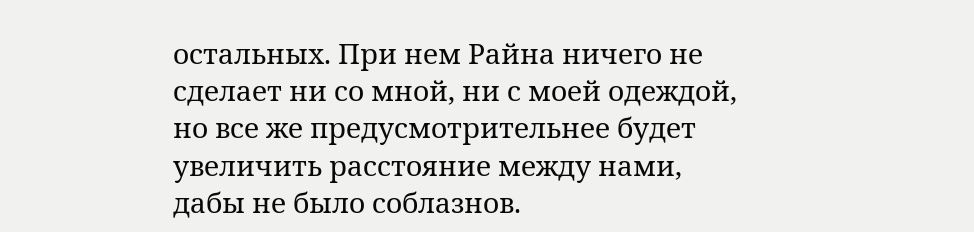остальных. При нем Райна ничего не сделает ни со мной, ни с моей одеждой, но все же предусмотрительнее будет увеличить расстояние между нами, дабы не было соблазнов.